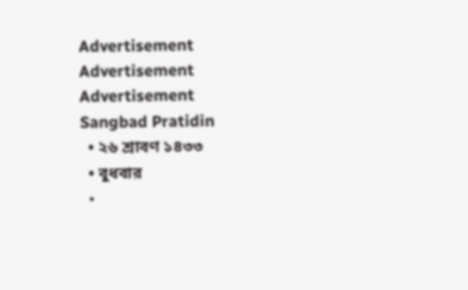Advertisement
Advertisement
Advertisement
Sangbad Pratidin
  • ২৬ শ্রাবণ ১৪৩৩
  • বুধবার
  •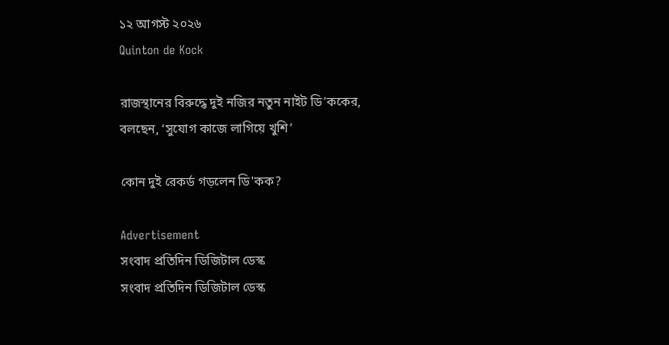১২ আগস্ট ২০২৬
Quinton de Kock

রাজস্থানের বিরুদ্ধে দুই নজির নতুন নাইট ডি’ককের, বলছেন, ‘সুযোগ কাজে লাগিয়ে খুশি’

কোন দুই রেকর্ড গড়লেন ডি'কক?

Advertisement
সংবাদ প্রতিদিন ডিজিটাল ডেস্ক
সংবাদ প্রতিদিন ডিজিটাল ডেস্ক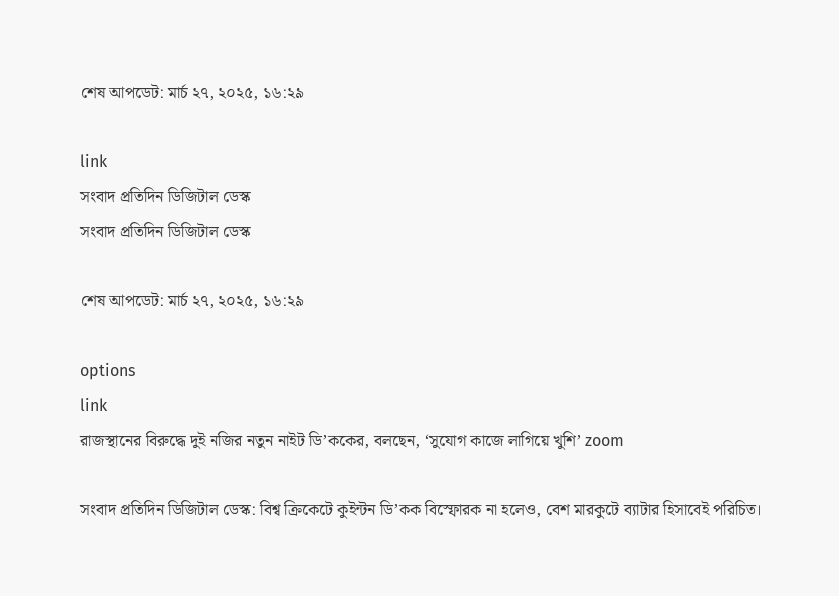শেষ আপডেট: মার্চ ২৭, ২০২৫, ১৬:২৯

link
সংবাদ প্রতিদিন ডিজিটাল ডেস্ক
সংবাদ প্রতিদিন ডিজিটাল ডেস্ক

শেষ আপডেট: মার্চ ২৭, ২০২৫, ১৬:২৯

options
link
রাজস্থানের বিরুদ্ধে দুই নজির নতুন নাইট ডি’ককের, বলছেন, ‘সুযোগ কাজে লাগিয়ে খুশি’ zoom

সংবাদ প্রতিদিন ডিজিটাল ডেস্ক: বিশ্ব ক্রিকেটে কুইন্টন ডি’কক বিস্ফোরক না হলেও, বেশ মারকুটে ব্যাটার হিসাবেই পরিচিত।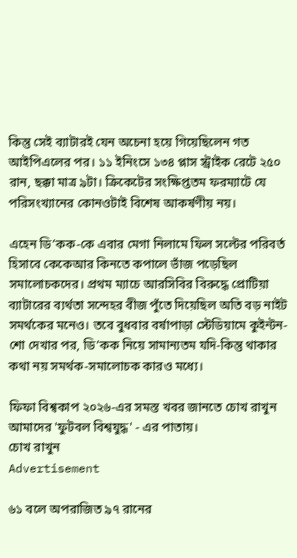কিন্তু সেই ব্যাটারই যেন অচেনা হয়ে গিয়েছিলেন গত আইপিএলের পর। ১১ ইনিংসে ১৩৪ প্লাস স্ট্রাইক রেটে ২৫০ রান, ছক্কা মাত্র ৯টা। ক্রিকেটের সংক্ষিপ্ততম ফরম্যাটে যে পরিসংখ্যানের কোনওটাই বিশেষ আকর্ষণীয় নয়।

এহেন ডি’কক-কে এবার মেগা নিলামে ফিল সল্টের পরিবর্ত হিসাবে কেকেআর কিনতে কপালে ভাঁজ পড়েছিল সমালোচকদের। প্রথম ম্যাচে আরসিবির বিরুদ্ধে প্রোটিয়া ব্যাটারের ব্যর্থতা সন্দেহর বীজ পুঁতে দিয়েছিল অতি বড় নাইট সমর্থকের মনেও। তবে বুধবার বর্ষাপাড়া স্টেডিয়ামে কুইন্টন-শো দেখার পর, ডি’কক নিয়ে সামান্যতম যদি-কিন্তু থাকার কথা নয় সমর্থক-সমালোচক কারও মধ্যে।

ফিফা বিশ্বকাপ ২০২৬-এর সমস্ত খবর জানতে চোখ রাখুন আমাদের 'ফুটবল বিশ্বযুদ্ধ' - এর পাতায়।
চোখ রাখুন
Advertisement

৬১ বলে অপরাজিত ৯৭ রানের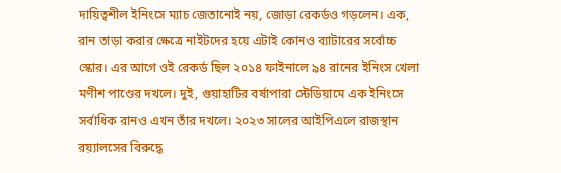দায়িত্বশীল ইনিংসে ম্যাচ জেতানোই নয়, জোড়া রেকর্ডও গড়লেন। এক, রান তাড়া করার ক্ষেত্রে নাইটদের হয়ে এটাই কোনও ব্যাটারের সর্বোচ্চ স্কোর। এর আগে ওই রেকর্ড ছিল ২০১৪ ফাইনালে ৯৪ রানের ইনিংস খেলা মণীশ পাণ্ডের দখলে। দুই, গুয়াহাটির বর্ষাপারা স্টেডিয়ামে এক ইনিংসে সর্বাধিক রানও এখন তাঁর দখলে। ২০২৩ সালের আইপিএলে রাজস্থান রয়্যালসের বিরুদ্ধে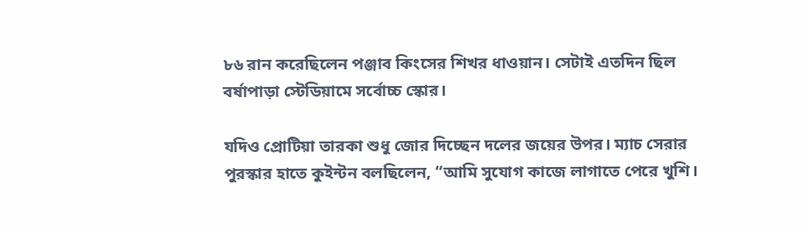৮৬ রান করেছিলেন পঞ্জাব কিংসের শিখর ধাওয়ান। সেটাই এতদিন ছিল বর্ষাপাড়া স্টেডিয়ামে সর্বোচ্চ স্কোর।

যদিও প্রোটিয়া তারকা শুধু জোর দিচ্ছেন দলের জয়ের উপর। ম্যাচ সেরার পুরস্কার হাতে কুইন্টন বলছিলেন, “আমি সুযোগ কাজে লাগাতে পেরে খুশি।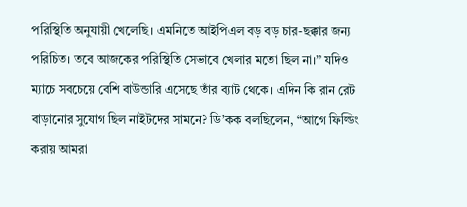পরিস্থিতি অনুযায়ী খেলেছি। এমনিতে আইপিএল বড় বড় চার-ছক্কার জন্য পরিচিত। তবে আজকের পরিস্থিতি সেভাবে খেলার মতো ছিল না।” যদিও ম্যাচে সবচেয়ে বেশি বাউন্ডারি এসেছে তাঁর ব্যাট থেকে। এদিন কি রান রেট বাড়ানোর সুযোগ ছিল নাইটদের সামনে? ডি’কক বলছিলেন, “আগে ফিল্ডিং করায় আমরা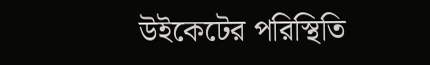উইকেটের পরিস্থিতি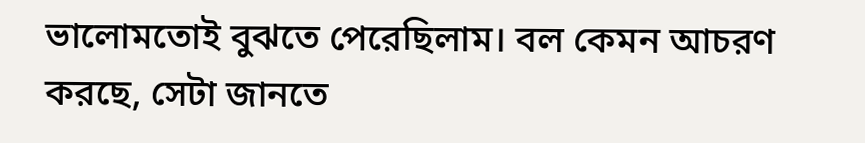ভালোমতোই বুঝতে পেরেছিলাম। বল কেমন আচরণ করছে, সেটা জানতে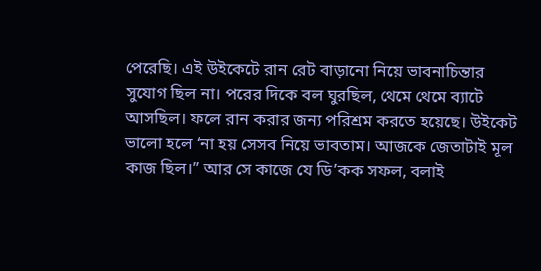পেরেছি। এই উইকেটে রান রেট বাড়ানো নিয়ে ভাবনাচিন্তার সুযোগ ছিল না। পরের দিকে বল ঘুরছিল, থেমে থেমে ব্যাটে আসছিল। ফলে রান করার জন্য পরিশ্রম করতে হয়েছে। উইকেট ভালো হলে ‘না হয় সেসব নিয়ে ভাবতাম। আজকে জেতাটাই মূল কাজ ছিল।” আর সে কাজে যে ডি’কক সফল, বলাই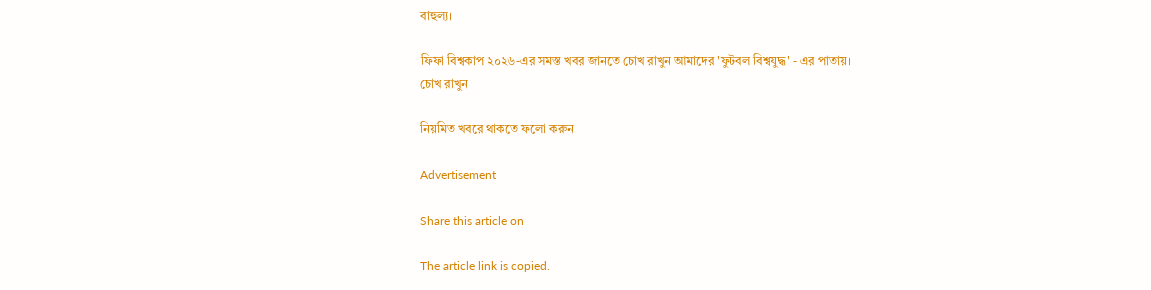বাহুল্য।

ফিফা বিশ্বকাপ ২০২৬-এর সমস্ত খবর জানতে চোখ রাখুন আমাদের 'ফুটবল বিশ্বযুদ্ধ' - এর পাতায়।
চোখ রাখুন

নিয়মিত খবরে থাকতে ফলো করুন

Advertisement

Share this article on

The article link is copied.